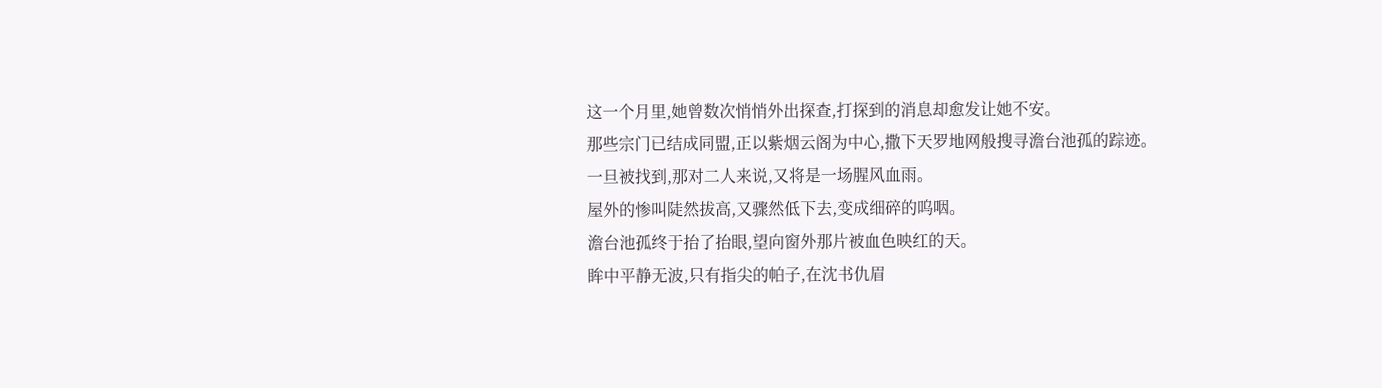这一个月里,她曾数次悄悄外出探查,打探到的消息却愈发让她不安。
那些宗门已结成同盟,正以紫烟云阁为中心,撒下天罗地网般搜寻澹台池孤的踪迹。
一旦被找到,那对二人来说,又将是一场腥风血雨。
屋外的惨叫陡然拔高,又骤然低下去,变成细碎的呜咽。
澹台池孤终于抬了抬眼,望向窗外那片被血色映红的天。
眸中平静无波,只有指尖的帕子,在沈书仇眉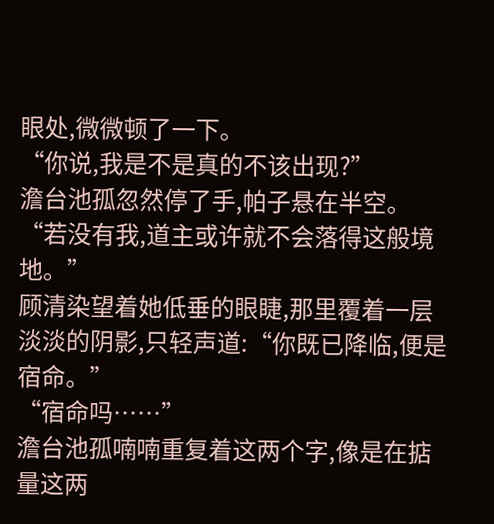眼处,微微顿了一下。
“你说,我是不是真的不该出现?”
澹台池孤忽然停了手,帕子悬在半空。
“若没有我,道主或许就不会落得这般境地。”
顾清染望着她低垂的眼睫,那里覆着一层淡淡的阴影,只轻声道:“你既已降临,便是宿命。”
“宿命吗……”
澹台池孤喃喃重复着这两个字,像是在掂量这两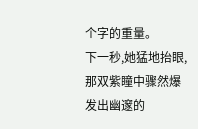个字的重量。
下一秒,她猛地抬眼,那双紫瞳中骤然爆发出幽邃的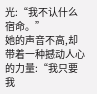光:“我不认什么宿命。”
她的声音不高,却带着一种撼动人心的力量:“我只要我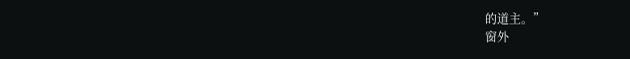的道主。”
窗外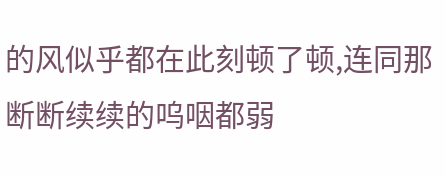的风似乎都在此刻顿了顿,连同那断断续续的呜咽都弱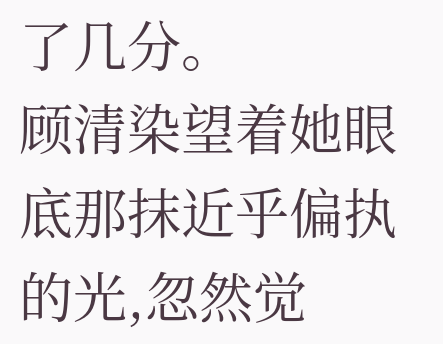了几分。
顾清染望着她眼底那抹近乎偏执的光,忽然觉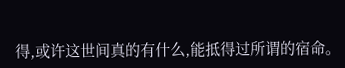得,或许这世间真的有什么,能抵得过所谓的宿命。